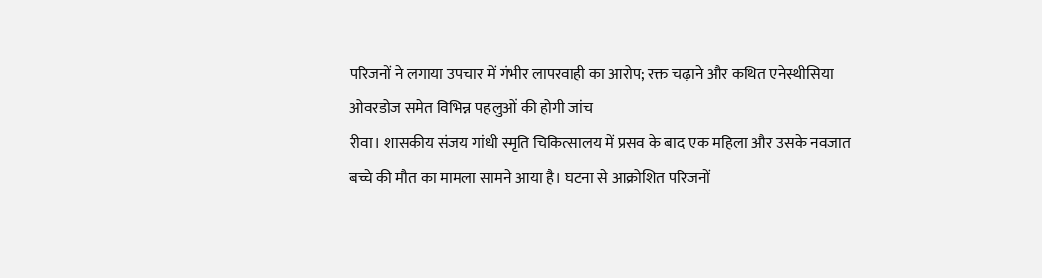परिजनों ने लगाया उपचार में गंभीर लापरवाही का आरोप; रक्त चढ़ाने और कथित एनेस्थीसिया ओवरडोज समेत विभिन्न पहलुओं की होगी जांच
रीवा। शासकीय संजय गांधी स्मृति चिकित्सालय में प्रसव के बाद एक महिला और उसके नवजात बच्चे की मौत का मामला सामने आया है। घटना से आक्रोशित परिजनों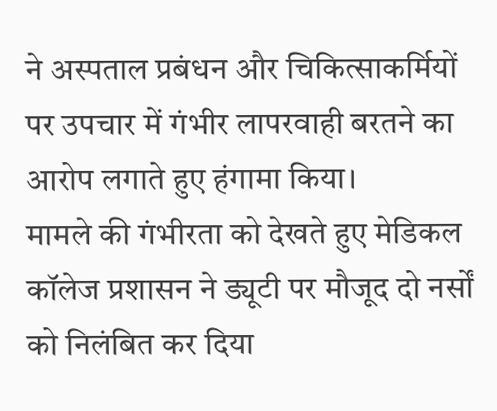ने अस्पताल प्रबंधन और चिकित्साकर्मियों पर उपचार में गंभीर लापरवाही बरतने का आरोप लगाते हुए हंगामा किया।
मामले की गंभीरता को देखते हुए मेडिकल कॉलेज प्रशासन ने ड्यूटी पर मौजूद दो नर्सों को निलंबित कर दिया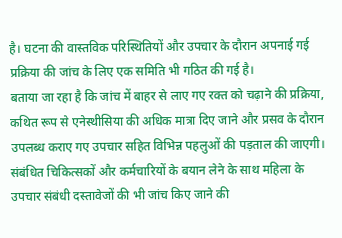है। घटना की वास्तविक परिस्थितियों और उपचार के दौरान अपनाई गई प्रक्रिया की जांच के लिए एक समिति भी गठित की गई है।
बताया जा रहा है कि जांच में बाहर से लाए गए रक्त को चढ़ाने की प्रक्रिया, कथित रूप से एनेस्थीसिया की अधिक मात्रा दिए जाने और प्रसव के दौरान उपलब्ध कराए गए उपचार सहित विभिन्न पहलुओं की पड़ताल की जाएगी। संबंधित चिकित्सकों और कर्मचारियों के बयान लेने के साथ महिला के उपचार संबंधी दस्तावेजों की भी जांच किए जाने की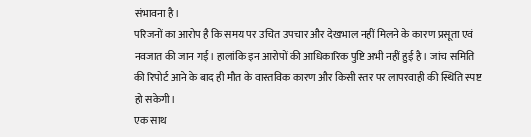संभावना है।
परिजनों का आरोप है कि समय पर उचित उपचार और देखभाल नहीं मिलने के कारण प्रसूता एवं नवजात की जान गई। हालांकि इन आरोपों की आधिकारिक पुष्टि अभी नहीं हुई है। जांच समिति की रिपोर्ट आने के बाद ही मौत के वास्तविक कारण और किसी स्तर पर लापरवाही की स्थिति स्पष्ट हो सकेगी।
एक साथ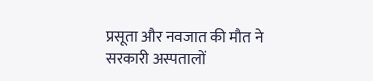प्रसूता और नवजात की मौत ने सरकारी अस्पतालों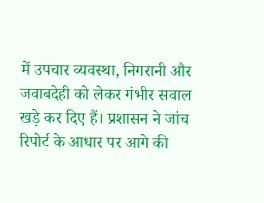में उपचार व्यवस्था, निगरानी और जवाबदेही को लेकर गंभीर सवाल खड़े कर दिए हैं। प्रशासन ने जांच रिपोर्ट के आधार पर आगे की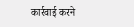कार्रवाई करने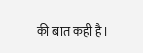की बात कही है।